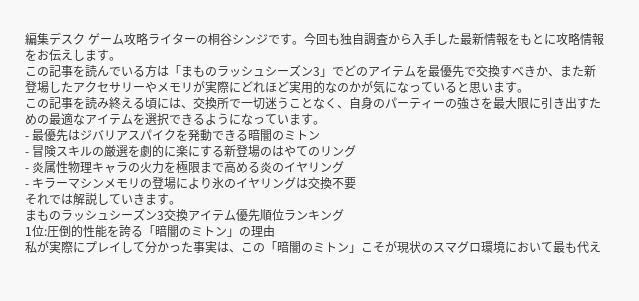編集デスク ゲーム攻略ライターの桐谷シンジです。今回も独自調査から入手した最新情報をもとに攻略情報をお伝えします。
この記事を読んでいる方は「まものラッシュシーズン3」でどのアイテムを最優先で交換すべきか、また新登場したアクセサリーやメモリが実際にどれほど実用的なのかが気になっていると思います。
この記事を読み終える頃には、交換所で一切迷うことなく、自身のパーティーの強さを最大限に引き出すための最適なアイテムを選択できるようになっています。
- 最優先はジバリアスパイクを発動できる暗闇のミトン
- 冒険スキルの厳選を劇的に楽にする新登場のはやてのリング
- 炎属性物理キャラの火力を極限まで高める炎のイヤリング
- キラーマシンメモリの登場により氷のイヤリングは交換不要
それでは解説していきます。
まものラッシュシーズン3交換アイテム優先順位ランキング
1位:圧倒的性能を誇る「暗闇のミトン」の理由
私が実際にプレイして分かった事実は、この「暗闇のミトン」こそが現状のスマグロ環境において最も代え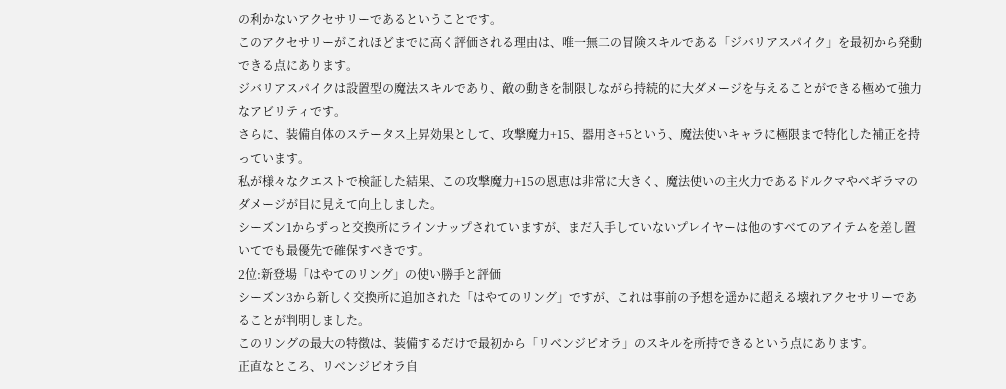の利かないアクセサリーであるということです。
このアクセサリーがこれほどまでに高く評価される理由は、唯一無二の冒険スキルである「ジバリアスパイク」を最初から発動できる点にあります。
ジバリアスパイクは設置型の魔法スキルであり、敵の動きを制限しながら持続的に大ダメージを与えることができる極めて強力なアビリティです。
さらに、装備自体のステータス上昇効果として、攻撃魔力+15、器用さ+5という、魔法使いキャラに極限まで特化した補正を持っています。
私が様々なクエストで検証した結果、この攻撃魔力+15の恩恵は非常に大きく、魔法使いの主火力であるドルクマやベギラマのダメージが目に見えて向上しました。
シーズン1からずっと交換所にラインナップされていますが、まだ入手していないプレイヤーは他のすべてのアイテムを差し置いてでも最優先で確保すべきです。
2位:新登場「はやてのリング」の使い勝手と評価
シーズン3から新しく交換所に追加された「はやてのリング」ですが、これは事前の予想を遥かに超える壊れアクセサリーであることが判明しました。
このリングの最大の特徴は、装備するだけで最初から「リベンジピオラ」のスキルを所持できるという点にあります。
正直なところ、リベンジピオラ自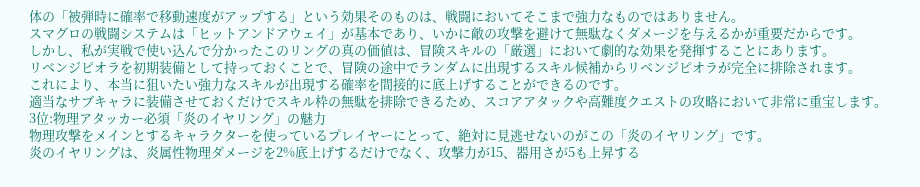体の「被弾時に確率で移動速度がアップする」という効果そのものは、戦闘においてそこまで強力なものではありません。
スマグロの戦闘システムは「ヒットアンドアウェイ」が基本であり、いかに敵の攻撃を避けて無駄なくダメージを与えるかが重要だからです。
しかし、私が実戦で使い込んで分かったこのリングの真の価値は、冒険スキルの「厳選」において劇的な効果を発揮することにあります。
リベンジピオラを初期装備として持っておくことで、冒険の途中でランダムに出現するスキル候補からリベンジピオラが完全に排除されます。
これにより、本当に狙いたい強力なスキルが出現する確率を間接的に底上げすることができるのです。
適当なサブキャラに装備させておくだけでスキル枠の無駄を排除できるため、スコアアタックや高難度クエストの攻略において非常に重宝します。
3位:物理アタッカー必須「炎のイヤリング」の魅力
物理攻撃をメインとするキャラクターを使っているプレイヤーにとって、絶対に見逃せないのがこの「炎のイヤリング」です。
炎のイヤリングは、炎属性物理ダメージを2%底上げするだけでなく、攻撃力が15、器用さが5も上昇する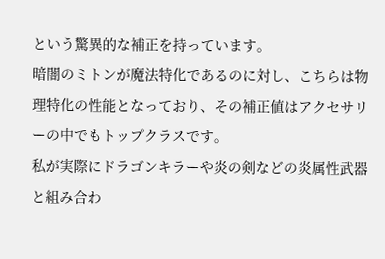という驚異的な補正を持っています。
暗闇のミトンが魔法特化であるのに対し、こちらは物理特化の性能となっており、その補正値はアクセサリーの中でもトップクラスです。
私が実際にドラゴンキラーや炎の剣などの炎属性武器と組み合わ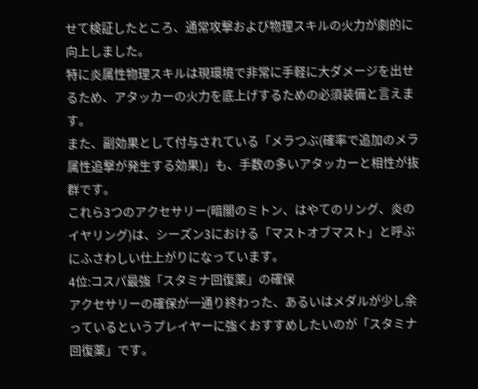せて検証したところ、通常攻撃および物理スキルの火力が劇的に向上しました。
特に炎属性物理スキルは現環境で非常に手軽に大ダメージを出せるため、アタッカーの火力を底上げするための必須装備と言えます。
また、副効果として付与されている「メラつぶ(確率で追加のメラ属性追撃が発生する効果)」も、手数の多いアタッカーと相性が抜群です。
これら3つのアクセサリー(暗闇のミトン、はやてのリング、炎のイヤリング)は、シーズン3における「マストオブマスト」と呼ぶにふさわしい仕上がりになっています。
4位:コスパ最強「スタミナ回復薬」の確保
アクセサリーの確保が一通り終わった、あるいはメダルが少し余っているというプレイヤーに強くおすすめしたいのが「スタミナ回復薬」です。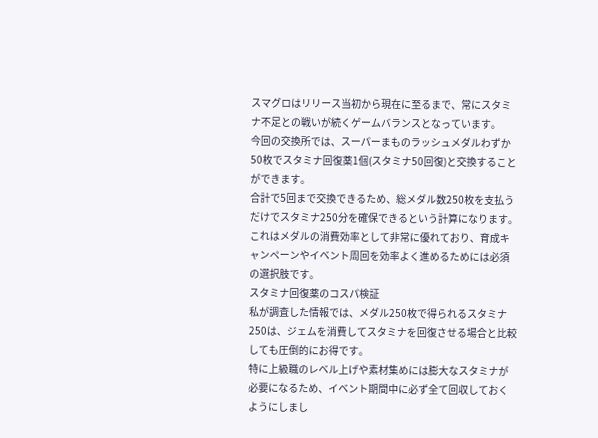スマグロはリリース当初から現在に至るまで、常にスタミナ不足との戦いが続くゲームバランスとなっています。
今回の交換所では、スーパーまものラッシュメダルわずか50枚でスタミナ回復薬1個(スタミナ50回復)と交換することができます。
合計で5回まで交換できるため、総メダル数250枚を支払うだけでスタミナ250分を確保できるという計算になります。
これはメダルの消費効率として非常に優れており、育成キャンペーンやイベント周回を効率よく進めるためには必須の選択肢です。
スタミナ回復薬のコスパ検証
私が調査した情報では、メダル250枚で得られるスタミナ250は、ジェムを消費してスタミナを回復させる場合と比較しても圧倒的にお得です。
特に上級職のレベル上げや素材集めには膨大なスタミナが必要になるため、イベント期間中に必ず全て回収しておくようにしまし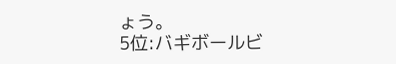ょう。
5位:バギボールビ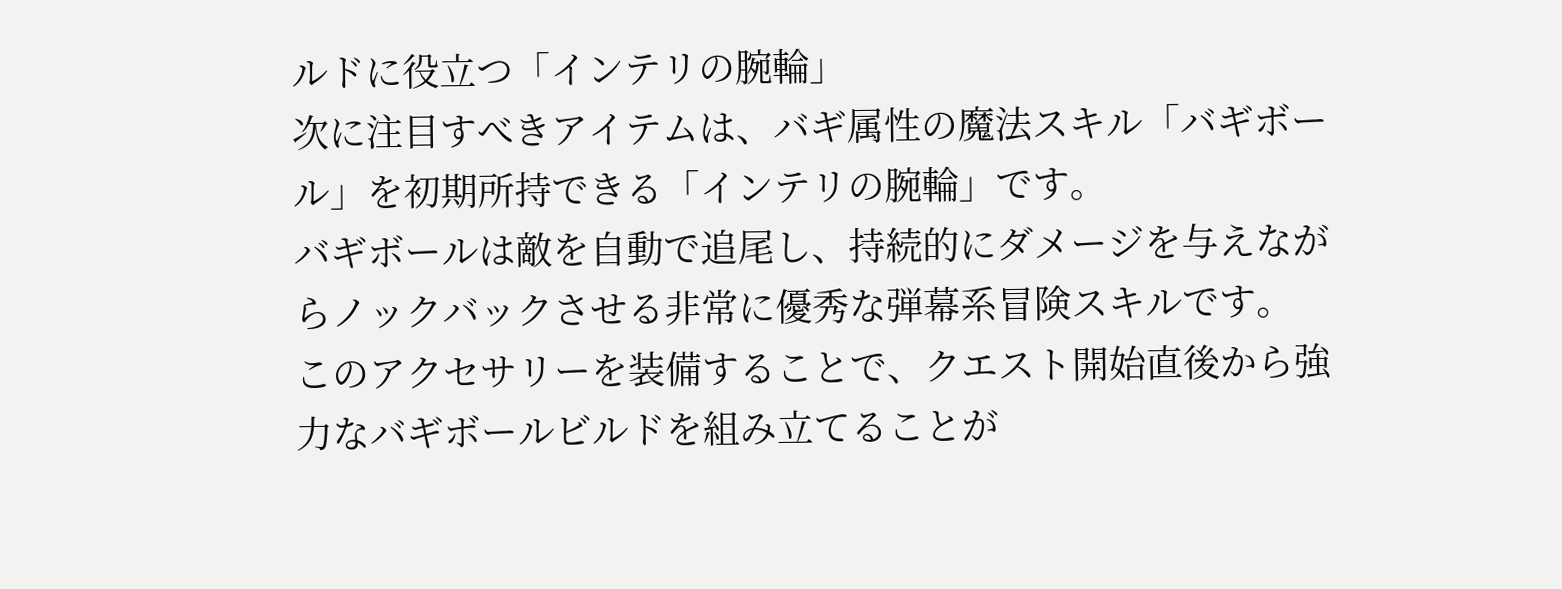ルドに役立つ「インテリの腕輪」
次に注目すべきアイテムは、バギ属性の魔法スキル「バギボール」を初期所持できる「インテリの腕輪」です。
バギボールは敵を自動で追尾し、持続的にダメージを与えながらノックバックさせる非常に優秀な弾幕系冒険スキルです。
このアクセサリーを装備することで、クエスト開始直後から強力なバギボールビルドを組み立てることが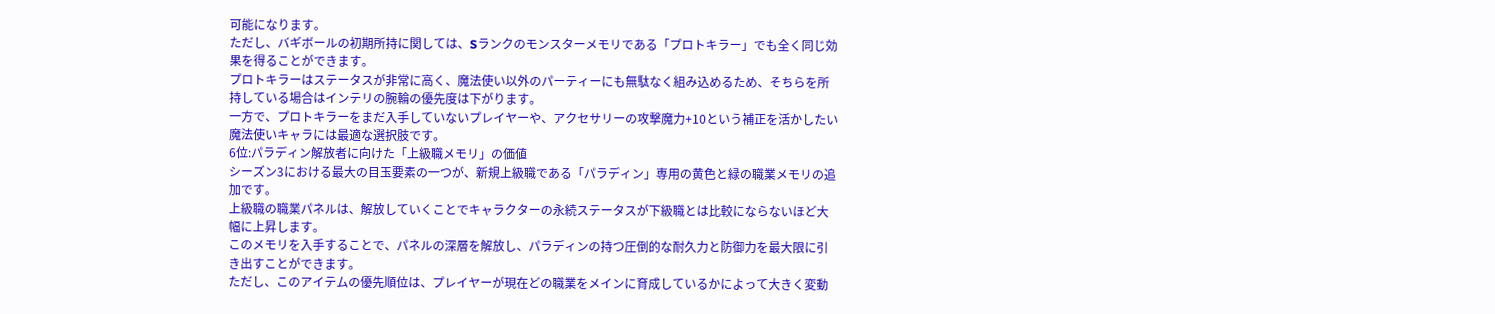可能になります。
ただし、バギボールの初期所持に関しては、Sランクのモンスターメモリである「プロトキラー」でも全く同じ効果を得ることができます。
プロトキラーはステータスが非常に高く、魔法使い以外のパーティーにも無駄なく組み込めるため、そちらを所持している場合はインテリの腕輪の優先度は下がります。
一方で、プロトキラーをまだ入手していないプレイヤーや、アクセサリーの攻撃魔力+10という補正を活かしたい魔法使いキャラには最適な選択肢です。
6位:パラディン解放者に向けた「上級職メモリ」の価値
シーズン3における最大の目玉要素の一つが、新規上級職である「パラディン」専用の黄色と緑の職業メモリの追加です。
上級職の職業パネルは、解放していくことでキャラクターの永続ステータスが下級職とは比較にならないほど大幅に上昇します。
このメモリを入手することで、パネルの深層を解放し、パラディンの持つ圧倒的な耐久力と防御力を最大限に引き出すことができます。
ただし、このアイテムの優先順位は、プレイヤーが現在どの職業をメインに育成しているかによって大きく変動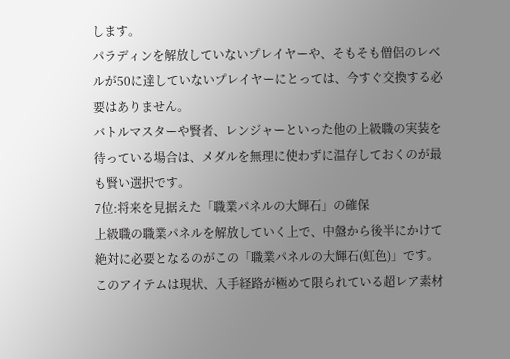します。
パラディンを解放していないプレイヤーや、そもそも僧侶のレベルが50に達していないプレイヤーにとっては、今すぐ交換する必要はありません。
バトルマスターや賢者、レンジャーといった他の上級職の実装を待っている場合は、メダルを無理に使わずに温存しておくのが最も賢い選択です。
7位:将来を見据えた「職業パネルの大輝石」の確保
上級職の職業パネルを解放していく上で、中盤から後半にかけて絶対に必要となるのがこの「職業パネルの大輝石(虹色)」です。
このアイテムは現状、入手経路が極めて限られている超レア素材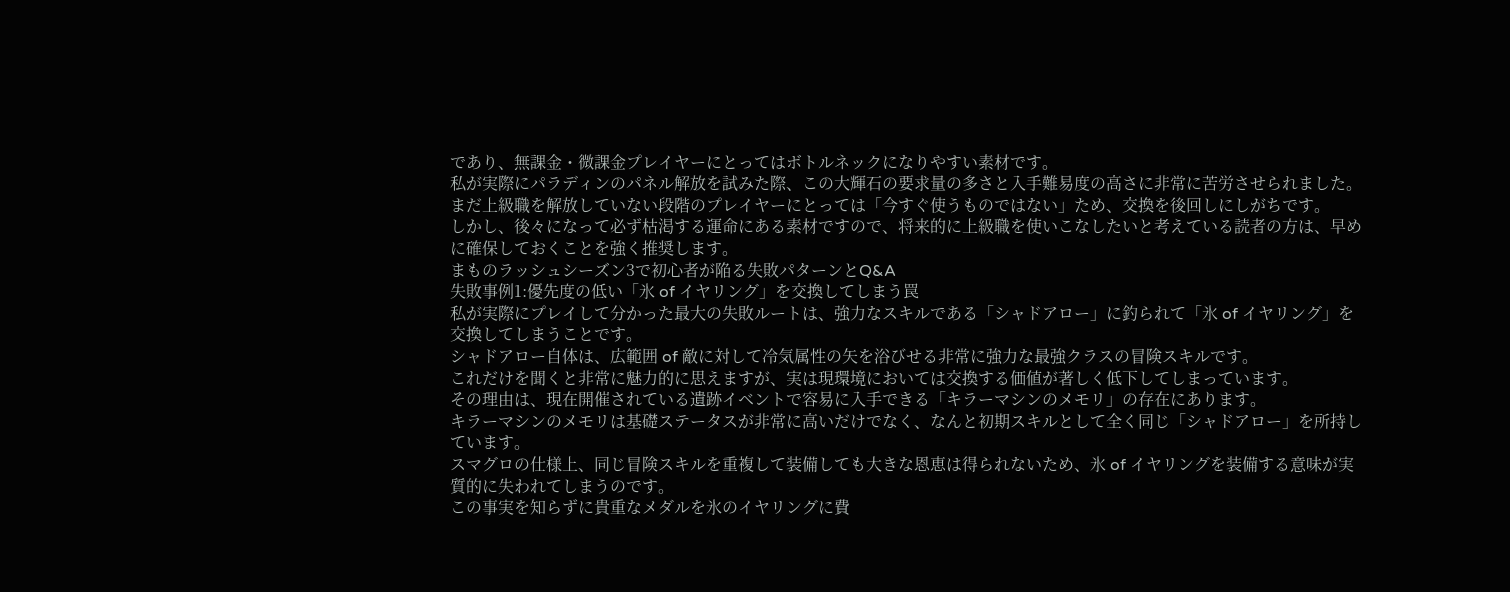であり、無課金・微課金プレイヤーにとってはボトルネックになりやすい素材です。
私が実際にパラディンのパネル解放を試みた際、この大輝石の要求量の多さと入手難易度の高さに非常に苦労させられました。
まだ上級職を解放していない段階のプレイヤーにとっては「今すぐ使うものではない」ため、交換を後回しにしがちです。
しかし、後々になって必ず枯渇する運命にある素材ですので、将来的に上級職を使いこなしたいと考えている読者の方は、早めに確保しておくことを強く推奨します。
まものラッシュシーズン3で初心者が陥る失敗パターンとQ&A
失敗事例1:優先度の低い「氷 of イヤリング」を交換してしまう罠
私が実際にプレイして分かった最大の失敗ルートは、強力なスキルである「シャドアロー」に釣られて「氷 of イヤリング」を交換してしまうことです。
シャドアロー自体は、広範囲 of 敵に対して冷気属性の矢を浴びせる非常に強力な最強クラスの冒険スキルです。
これだけを聞くと非常に魅力的に思えますが、実は現環境においては交換する価値が著しく低下してしまっています。
その理由は、現在開催されている遺跡イベントで容易に入手できる「キラーマシンのメモリ」の存在にあります。
キラーマシンのメモリは基礎ステータスが非常に高いだけでなく、なんと初期スキルとして全く同じ「シャドアロー」を所持しています。
スマグロの仕様上、同じ冒険スキルを重複して装備しても大きな恩恵は得られないため、氷 of イヤリングを装備する意味が実質的に失われてしまうのです。
この事実を知らずに貴重なメダルを氷のイヤリングに費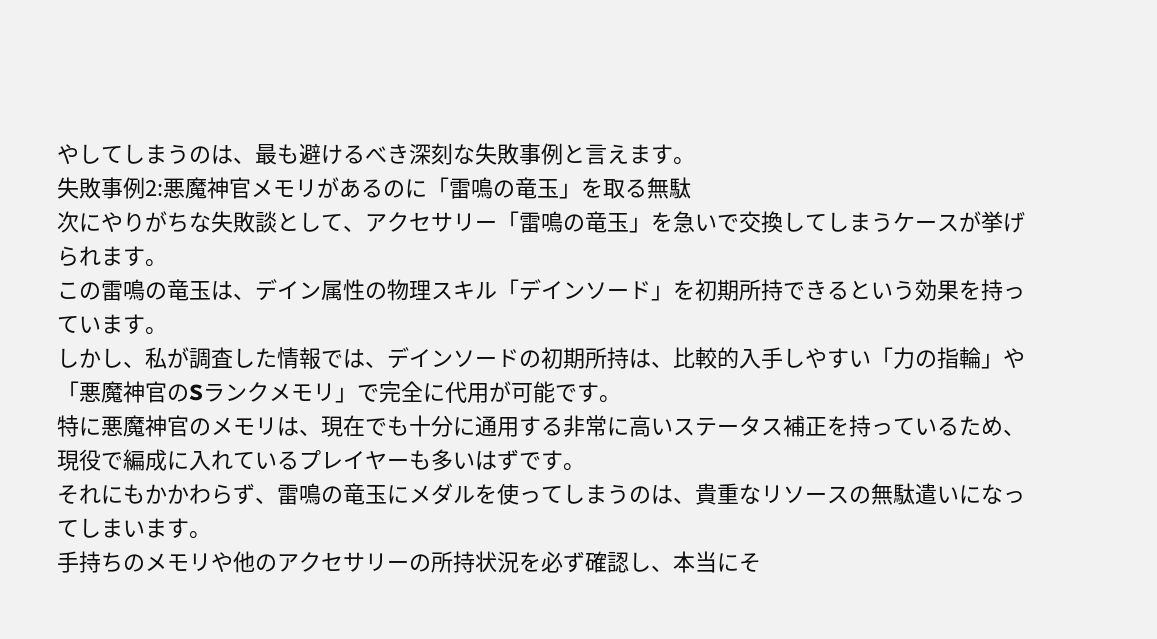やしてしまうのは、最も避けるべき深刻な失敗事例と言えます。
失敗事例2:悪魔神官メモリがあるのに「雷鳴の竜玉」を取る無駄
次にやりがちな失敗談として、アクセサリー「雷鳴の竜玉」を急いで交換してしまうケースが挙げられます。
この雷鳴の竜玉は、デイン属性の物理スキル「デインソード」を初期所持できるという効果を持っています。
しかし、私が調査した情報では、デインソードの初期所持は、比較的入手しやすい「力の指輪」や「悪魔神官のSランクメモリ」で完全に代用が可能です。
特に悪魔神官のメモリは、現在でも十分に通用する非常に高いステータス補正を持っているため、現役で編成に入れているプレイヤーも多いはずです。
それにもかかわらず、雷鳴の竜玉にメダルを使ってしまうのは、貴重なリソースの無駄遣いになってしまいます。
手持ちのメモリや他のアクセサリーの所持状況を必ず確認し、本当にそ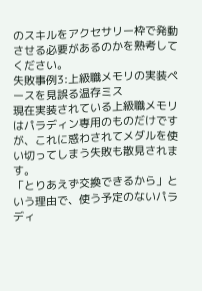のスキルをアクセサリー枠で発動させる必要があるのかを熟考してください。
失敗事例3:上級職メモリの実装ペースを見誤る温存ミス
現在実装されている上級職メモリはパラディン専用のものだけですが、これに惑わされてメダルを使い切ってしまう失敗も散見されます。
「とりあえず交換できるから」という理由で、使う予定のないパラディ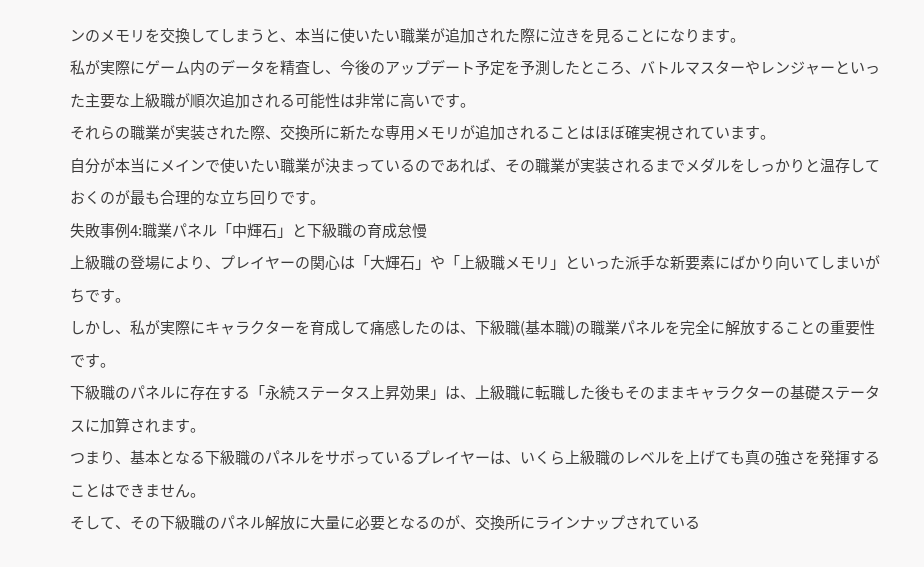ンのメモリを交換してしまうと、本当に使いたい職業が追加された際に泣きを見ることになります。
私が実際にゲーム内のデータを精査し、今後のアップデート予定を予測したところ、バトルマスターやレンジャーといった主要な上級職が順次追加される可能性は非常に高いです。
それらの職業が実装された際、交換所に新たな専用メモリが追加されることはほぼ確実視されています。
自分が本当にメインで使いたい職業が決まっているのであれば、その職業が実装されるまでメダルをしっかりと温存しておくのが最も合理的な立ち回りです。
失敗事例4:職業パネル「中輝石」と下級職の育成怠慢
上級職の登場により、プレイヤーの関心は「大輝石」や「上級職メモリ」といった派手な新要素にばかり向いてしまいがちです。
しかし、私が実際にキャラクターを育成して痛感したのは、下級職(基本職)の職業パネルを完全に解放することの重要性です。
下級職のパネルに存在する「永続ステータス上昇効果」は、上級職に転職した後もそのままキャラクターの基礎ステータスに加算されます。
つまり、基本となる下級職のパネルをサボっているプレイヤーは、いくら上級職のレベルを上げても真の強さを発揮することはできません。
そして、その下級職のパネル解放に大量に必要となるのが、交換所にラインナップされている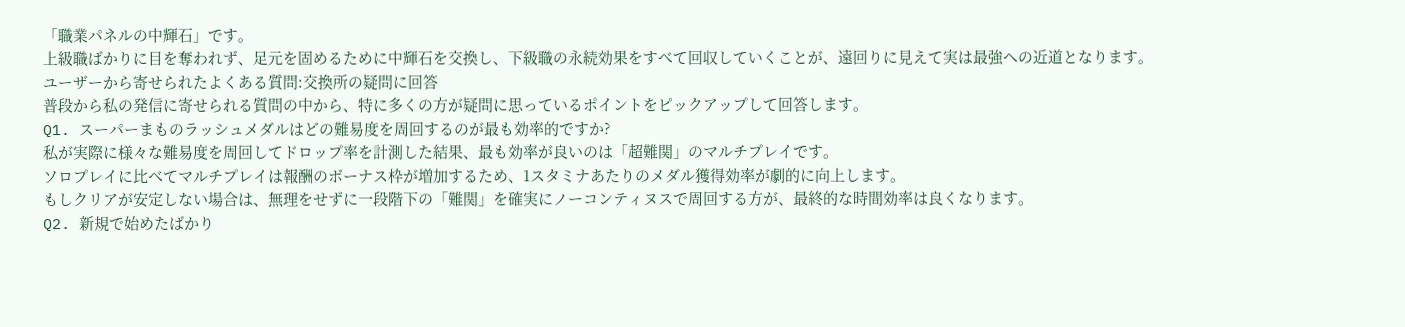「職業パネルの中輝石」です。
上級職ばかりに目を奪われず、足元を固めるために中輝石を交換し、下級職の永続効果をすべて回収していくことが、遠回りに見えて実は最強への近道となります。
ユーザーから寄せられたよくある質問:交換所の疑問に回答
普段から私の発信に寄せられる質問の中から、特に多くの方が疑問に思っているポイントをピックアップして回答します。
Q1. スーパーまものラッシュメダルはどの難易度を周回するのが最も効率的ですか?
私が実際に様々な難易度を周回してドロップ率を計測した結果、最も効率が良いのは「超難関」のマルチプレイです。
ソロプレイに比べてマルチプレイは報酬のボーナス枠が増加するため、1スタミナあたりのメダル獲得効率が劇的に向上します。
もしクリアが安定しない場合は、無理をせずに一段階下の「難関」を確実にノーコンティヌスで周回する方が、最終的な時間効率は良くなります。
Q2. 新規で始めたばかり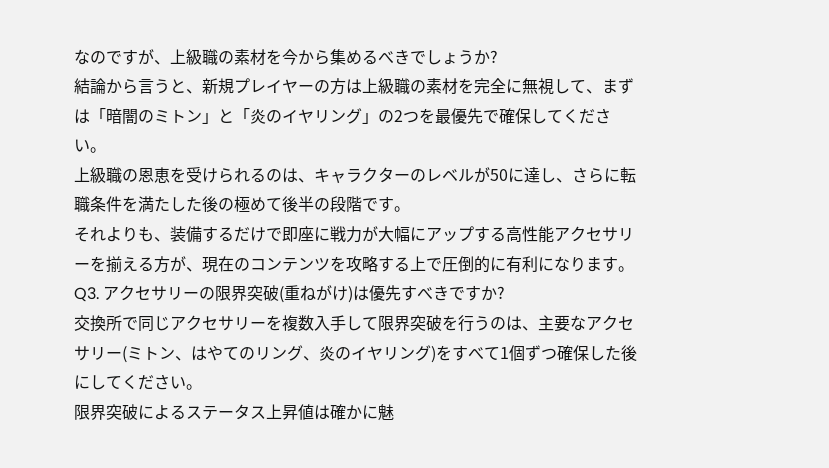なのですが、上級職の素材を今から集めるべきでしょうか?
結論から言うと、新規プレイヤーの方は上級職の素材を完全に無視して、まずは「暗闇のミトン」と「炎のイヤリング」の2つを最優先で確保してください。
上級職の恩恵を受けられるのは、キャラクターのレベルが50に達し、さらに転職条件を満たした後の極めて後半の段階です。
それよりも、装備するだけで即座に戦力が大幅にアップする高性能アクセサリーを揃える方が、現在のコンテンツを攻略する上で圧倒的に有利になります。
Q3. アクセサリーの限界突破(重ねがけ)は優先すべきですか?
交換所で同じアクセサリーを複数入手して限界突破を行うのは、主要なアクセサリー(ミトン、はやてのリング、炎のイヤリング)をすべて1個ずつ確保した後にしてください。
限界突破によるステータス上昇値は確かに魅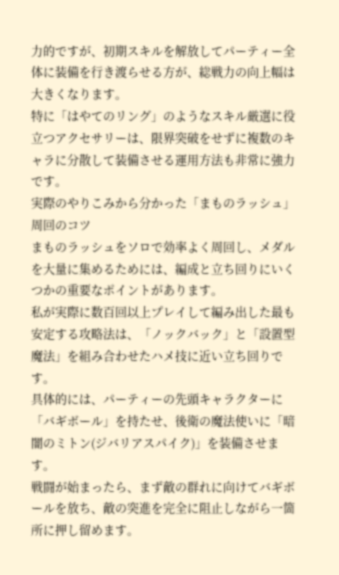力的ですが、初期スキルを解放してパーティー全体に装備を行き渡らせる方が、総戦力の向上幅は大きくなります。
特に「はやてのリング」のようなスキル厳選に役立つアクセサリーは、限界突破をせずに複数のキャラに分散して装備させる運用方法も非常に強力です。
実際のやりこみから分かった「まものラッシュ」周回のコツ
まものラッシュをソロで効率よく周回し、メダルを大量に集めるためには、編成と立ち回りにいくつかの重要なポイントがあります。
私が実際に数百回以上プレイして編み出した最も安定する攻略法は、「ノックバック」と「設置型魔法」を組み合わせたハメ技に近い立ち回りです。
具体的には、パーティーの先頭キャラクターに「バギボール」を持たせ、後衛の魔法使いに「暗闇のミトン(ジバリアスパイク)」を装備させます。
戦闘が始まったら、まず敵の群れに向けてバギボールを放ち、敵の突進を完全に阻止しながら一箇所に押し留めます。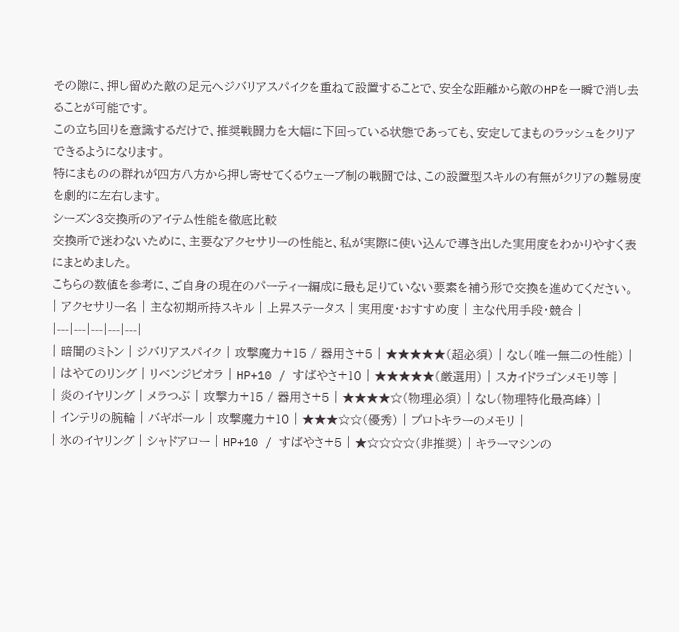その隙に、押し留めた敵の足元へジバリアスパイクを重ねて設置することで、安全な距離から敵のHPを一瞬で消し去ることが可能です。
この立ち回りを意識するだけで、推奨戦闘力を大幅に下回っている状態であっても、安定してまものラッシュをクリアできるようになります。
特にまものの群れが四方八方から押し寄せてくるウェーブ制の戦闘では、この設置型スキルの有無がクリアの難易度を劇的に左右します。
シーズン3交換所のアイテム性能を徹底比較
交換所で迷わないために、主要なアクセサリーの性能と、私が実際に使い込んで導き出した実用度をわかりやすく表にまとめました。
こちらの数値を参考に、ご自身の現在のパーティー編成に最も足りていない要素を補う形で交換を進めてください。
| アクセサリー名 | 主な初期所持スキル | 上昇ステータス | 実用度・おすすめ度 | 主な代用手段・競合 |
|---|---|---|---|---|
| 暗闇のミトン | ジバリアスパイク | 攻撃魔力+15 / 器用さ+5 | ★★★★★(超必須) | なし(唯一無二の性能) |
| はやてのリング | リベンジピオラ | HP+10 / すばやさ+10 | ★★★★★(厳選用) | スカイドラゴンメモリ等 |
| 炎のイヤリング | メラつぶ | 攻撃力+15 / 器用さ+5 | ★★★★☆(物理必須) | なし(物理特化最高峰) |
| インテリの腕輪 | バギボール | 攻撃魔力+10 | ★★★☆☆(優秀) | プロトキラーのメモリ |
| 氷のイヤリング | シャドアロー | HP+10 / すばやさ+5 | ★☆☆☆☆(非推奨) | キラーマシンの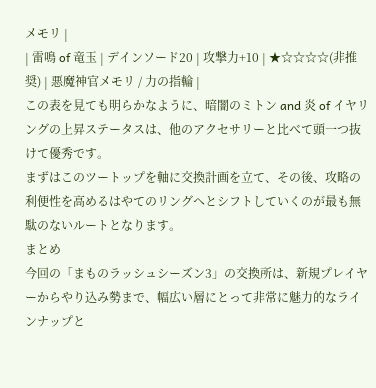メモリ |
| 雷鳴 of 竜玉 | デインソード20 | 攻撃力+10 | ★☆☆☆☆(非推奨) | 悪魔神官メモリ / 力の指輪 |
この表を見ても明らかなように、暗闇のミトン and 炎 of イヤリングの上昇ステータスは、他のアクセサリーと比べて頭一つ抜けて優秀です。
まずはこのツートップを軸に交換計画を立て、その後、攻略の利便性を高めるはやてのリングへとシフトしていくのが最も無駄のないルートとなります。
まとめ
今回の「まものラッシュシーズン3」の交換所は、新規プレイヤーからやり込み勢まで、幅広い層にとって非常に魅力的なラインナップと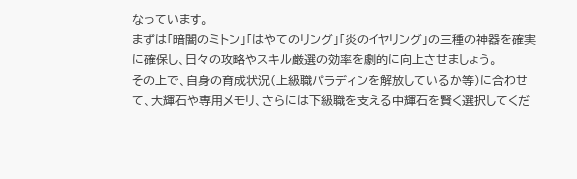なっています。
まずは「暗闇のミトン」「はやてのリング」「炎のイヤリング」の三種の神器を確実に確保し、日々の攻略やスキル厳選の効率を劇的に向上させましょう。
その上で、自身の育成状況(上級職パラディンを解放しているか等)に合わせて、大輝石や専用メモリ、さらには下級職を支える中輝石を賢く選択してくだ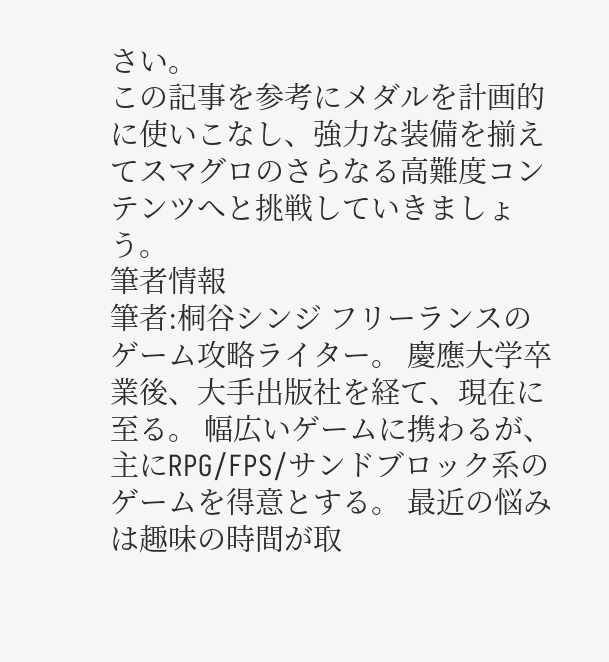さい。
この記事を参考にメダルを計画的に使いこなし、強力な装備を揃えてスマグロのさらなる高難度コンテンツへと挑戦していきましょう。
筆者情報
筆者:桐谷シンジ フリーランスのゲーム攻略ライター。 慶應大学卒業後、大手出版社を経て、現在に至る。 幅広いゲームに携わるが、主にRPG/FPS/サンドブロック系のゲームを得意とする。 最近の悩みは趣味の時間が取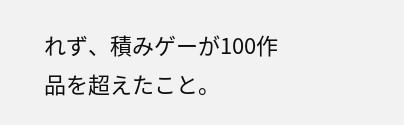れず、積みゲーが100作品を超えたこと。